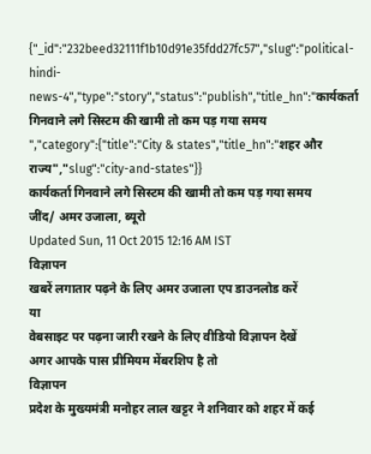{"_id":"232beed32111f1b10d91e35fdd27fc57","slug":"political-hindi-news-4","type":"story","status":"publish","title_hn":"कार्यकर्ता गिनवाने लगे सिस्टम की खामी तो कम पड़ गया समय ","category":{"title":"City & states","title_hn":"शहर और राज्य","slug":"city-and-states"}}
कार्यकर्ता गिनवाने लगे सिस्टम की खामी तो कम पड़ गया समय
जींद/ अमर उजाला, ब्यूरो
Updated Sun, 11 Oct 2015 12:16 AM IST
विज्ञापन
खबरें लगातार पढ़ने के लिए अमर उजाला एप डाउनलोड करें
या
वेबसाइट पर पढ़ना जारी रखने के लिए वीडियो विज्ञापन देखें
अगर आपके पास प्रीमियम मेंबरशिप है तो
विज्ञापन
प्रदेश के मुख्यमंत्री मनोहर लाल खट्टर ने शनिवार को शहर में कई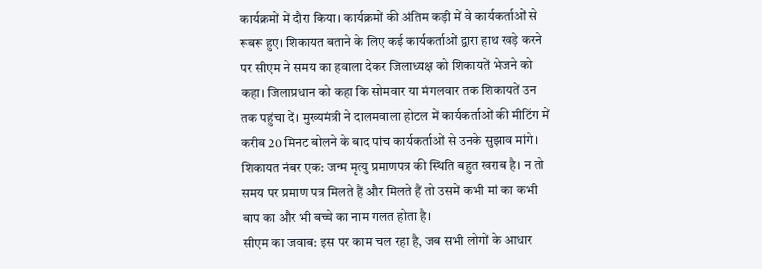कार्यक्रमों में दौरा किया। कार्यक्रमों की अंतिम कड़ी में वे कार्यकर्ताओं से रूबरू हुए। शिकायत बताने के लिए कई कार्यकर्ताओं द्वारा हाथ खड़े करने पर सीएम ने समय का हवाला देकर जिलाध्यक्ष को शिकायतें भेजने को कहा। जिलाप्रधान को कहा कि सोमवार या मंगलवार तक शिकायतें उन तक पहुंचा दें। मुख्यमंत्री ने दालमवाला होटल में कार्यकर्ताओं की मीटिंग में करीब 20 मिनट बोलने के बाद पांच कार्यकर्ताओं से उनके सुझाव मांगे।
शिकायत नंबर एक: जन्म मृत्यु प्रमाणपत्र की स्थिति बहुत खराब है। न तो समय पर प्रमाण पत्र मिलते हैं और मिलते हैं तो उसमें कभी मां का कभी बाप का और भी बच्चे का नाम गलत होता है।
सीएम का जवाब: इस पर काम चल रहा है, जब सभी लोगों के आधार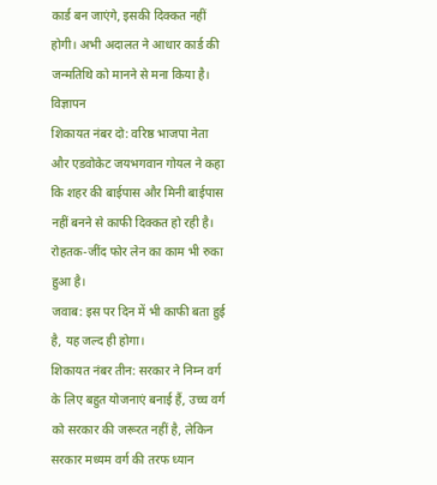कार्ड बन जाएंगे, इसकी दिक्कत नहीं होगी। अभी अदालत ने आधार कार्ड की जन्मतिथि को मानने से मना किया है।
विज्ञापन
शिकायत नंबर दो: वरिष्ठ भाजपा नेता और एडवोकेट जयभगवान गोयल ने कहा कि शहर की बाईपास और मिनी बाईपास नहीं बनने से काफी दिक्कत हो रही है। रोहतक-जींद फोर लेन का काम भी रुका हुआ है।
जवाब: इस पर दिन में भी काफी बता हुई है, यह जल्द ही होगा।
शिकायत नंबर तीन: सरकार ने निम्न वर्ग के लिए बहुत योजनाएं बनाई हैं, उच्च वर्ग को सरकार की जरूरत नहीं है, लेकिन सरकार मध्यम वर्ग की तरफ ध्यान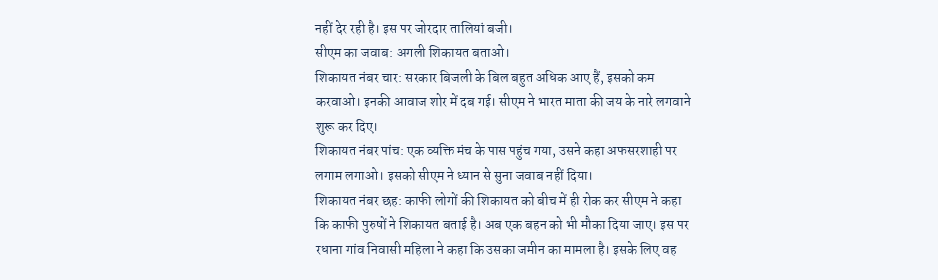नहीं देर रही है। इस पर जोरदार तालियां बजी।
सीएम का जवाब: अगली शिकायत बताओ।
शिकायत नंबर चार: सरकार बिजली के बिल बहुत अधिक आए हैं, इसको कम करवाओ। इनकी आवाज शोर में दब गई। सीएम ने भारत माता की जय के नारे लगवाने शुरू कर दिए।
शिकायत नंबर पांच: एक व्यक्ति मंच के पास पहुंच गया, उसने कहा अफसरशाही पर लगाम लगाओ। इसको सीएम ने ध्यान से सुना जवाब नहीं दिया।
शिकायत नंबर छह: काफी लोगों की शिकायत को बीच में ही रोक कर सीएम ने कहा कि काफी पुरुषों ने शिकायत बताई है। अब एक बहन को भी मौका दिया जाए। इस पर रधाना गांव निवासी महिला ने कहा कि उसका जमीन का मामला है। इसके लिए वह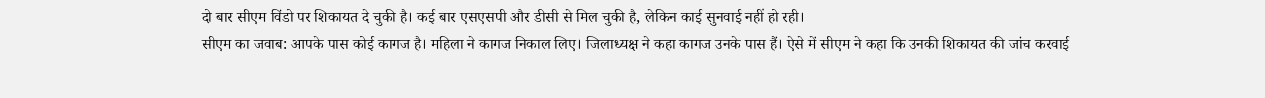दो बार सीएम विंडो पर शिकायत दे चुकी है। कई बार एसएसपी और डीसी से मिल चुकी है, लेकिन काई सुनवाई नहीं हो रही।
सीएम का जवाब: आपके पास कोई कागज है। महिला ने कागज निकाल लिए। जिलाध्यक्ष ने कहा कागज उनके पास हैं। ऐसे में सीएम ने कहा कि उनकी शिकायत की जांच करवाई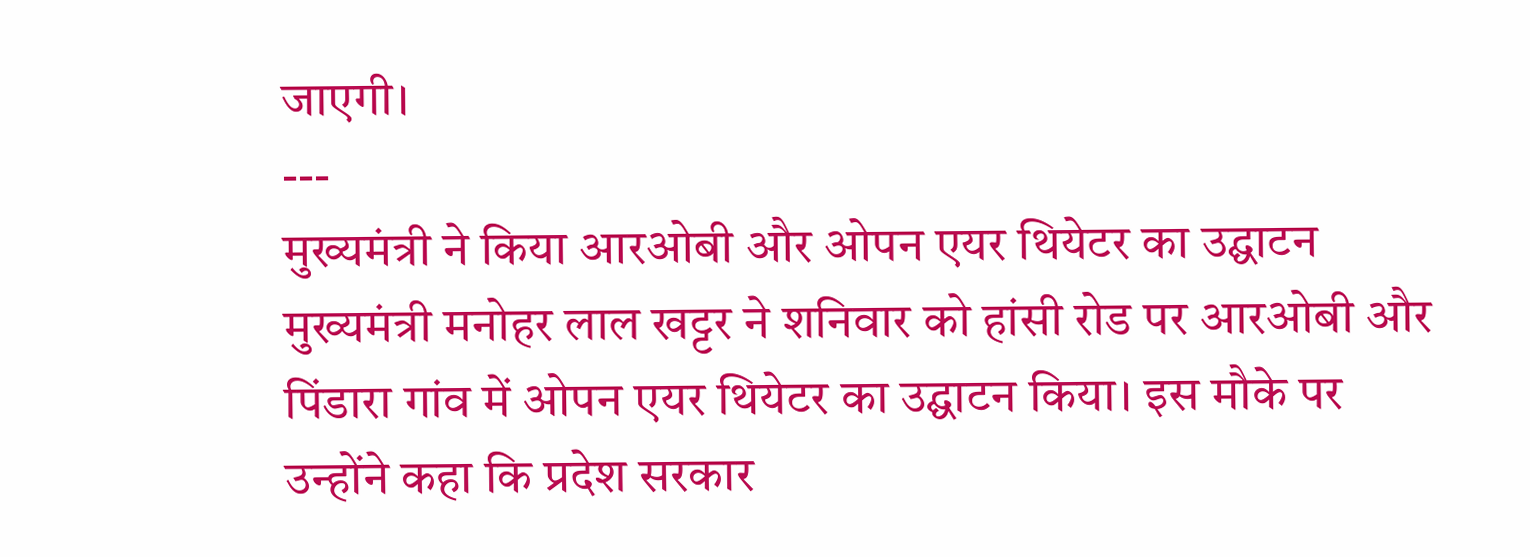जाएगी।
---
मुख्यमंत्री ने किया आरओबी और ओपन एयर थियेटर का उद्घाटन
मुख्यमंत्री मनोहर लाल खट्टर ने शनिवार को हांसी रोड पर आरओबी और पिंडारा गांव में ओपन एयर थियेटर का उद्घाटन किया। इस मौके पर उन्होंने कहा कि प्रदेश सरकार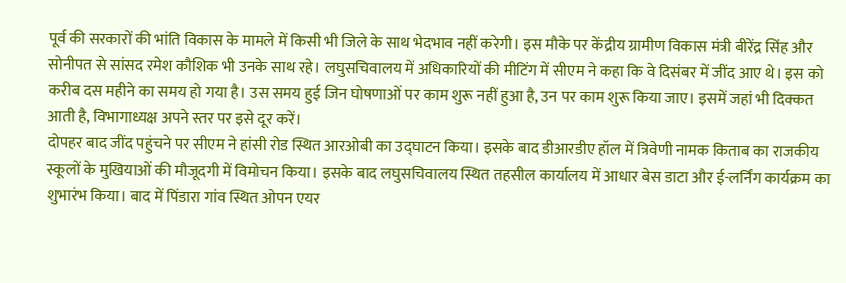पूर्व की सरकारों की भांति विकास के मामले में किसी भी जिले के साथ भेदभाव नहीं करेगी। इस मौके पर केंद्रीय ग्रामीण विकास मंत्री बीरेंद्र सिंह और सोनीपत से सांसद रमेश कौशिक भी उनके साथ रहे। लघुसचिवालय में अधिकारियों की मीटिंग में सीएम ने कहा कि वे दिसंबर में जींद आए थे। इस को करीब दस महीने का समय हो गया है। उस समय हुई जिन घोषणाओं पर काम शुरू नहीं हुआ है, उन पर काम शुरू किया जाए। इसमें जहां भी दिक्कत आती है, विभागाध्यक्ष अपने स्तर पर इसे दूर करें।
दोपहर बाद जींद पहुंचने पर सीएम ने हांसी रोड स्थित आरओबी का उद्घाटन किया। इसके बाद डीआरडीए हॉल में त्रिवेणी नामक किताब का राजकीय स्कूलों के मुखियाओं की मौजूदगी में विमोचन किया। इसके बाद लघुसचिवालय स्थित तहसील कार्यालय में आधार बेस डाटा और ई-लर्निंग कार्यक्रम का शुभारंभ किया। बाद में पिंडारा गांव स्थित ओपन एयर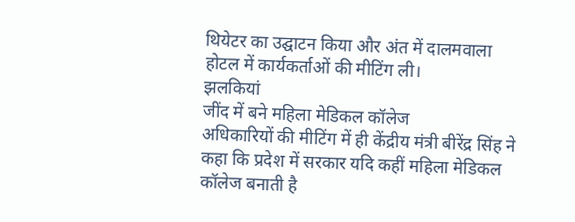थियेटर का उद्घाटन किया और अंत में दालमवाला होटल में कार्यकर्ताओं की मीटिंग ली।
झलकियां
जींद में बने महिला मेडिकल कॉलेज
अधिकारियों की मीटिंग में ही केंद्रीय मंत्री बीरेंद्र सिंह ने कहा कि प्रदेश में सरकार यदि कहीं महिला मेडिकल कॉलेज बनाती है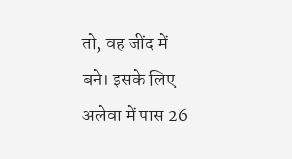तो, वह जींद में बने। इसके लिए अलेवा में पास 26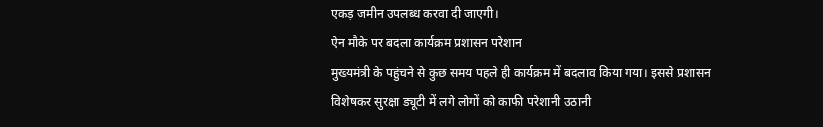एकड़ जमीन उपलब्ध करवा दी जाएगी।
ऐन मौके पर बदला कार्यक्रम प्रशासन परेशान
मुख्यमंत्री के पहुंचने से कुछ समय पहले ही कार्यक्रम में बदलाव किया गया। इससे प्रशासन विशेषकर सुरक्षा ड्यूटी में लगे लोगों को काफी परेशानी उठानी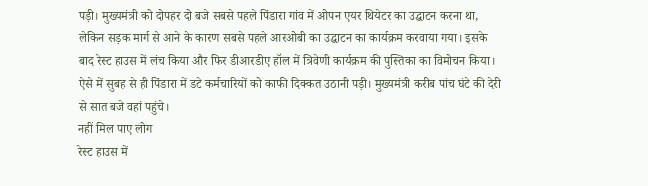पड़ी। मुख्यमंत्री को दोपहर दो बजे सबसे पहले पिंडारा गांव में ओपन एयर थियेटर का उद्घाटन करना था, लेकिन सड़क मार्ग से आने के कारण सबसे पहले आरओबी का उद्घाटन का कार्यक्रम करवाया गया। इसके बाद रेस्ट हाउस में लंच किया और फिर डीआरडीए हॉल में त्रिवेणी कार्यक्रम की पुस्तिका का विमोचन किया। ऐसे में सुबह से ही पिंडारा में डटे कर्मचारियों को काफी दिक्कत उठानी पड़ी। मुख्यमंत्री करीब पांच घंटे की देरी से सात बजे वहां पहुंचे।
नहीं मिल पाए लोग
रेस्ट हाउस में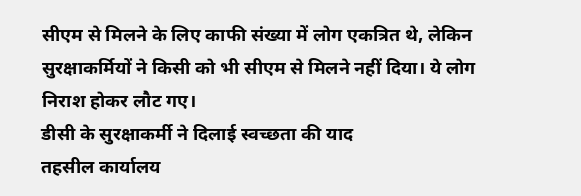सीएम से मिलने के लिए काफी संख्या में लोग एकत्रित थे, लेकिन सुरक्षाकर्मियों ने किसी को भी सीएम से मिलने नहीं दिया। ये लोग निराश होकर लौट गए।
डीसी के सुरक्षाकर्मी ने दिलाई स्वच्छता की याद
तहसील कार्यालय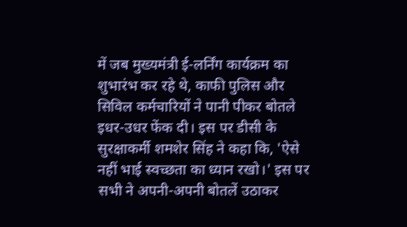में जब मुख्यमंत्री ई-लर्निंग कार्यक्रम का शुभारंभ कर रहे थे, काफी पुलिस और सिविल कर्मचारियों ने पानी पीकर बोतले इधर-उधर फेंक दी। इस पर डीसी के सुरक्षाकर्मी शमशेर सिंह ने कहा कि, 'ऐसे नहीं भाई स्वच्छता का ध्यान रखो।' इस पर सभी ने अपनी-अपनी बोतलें उठाकर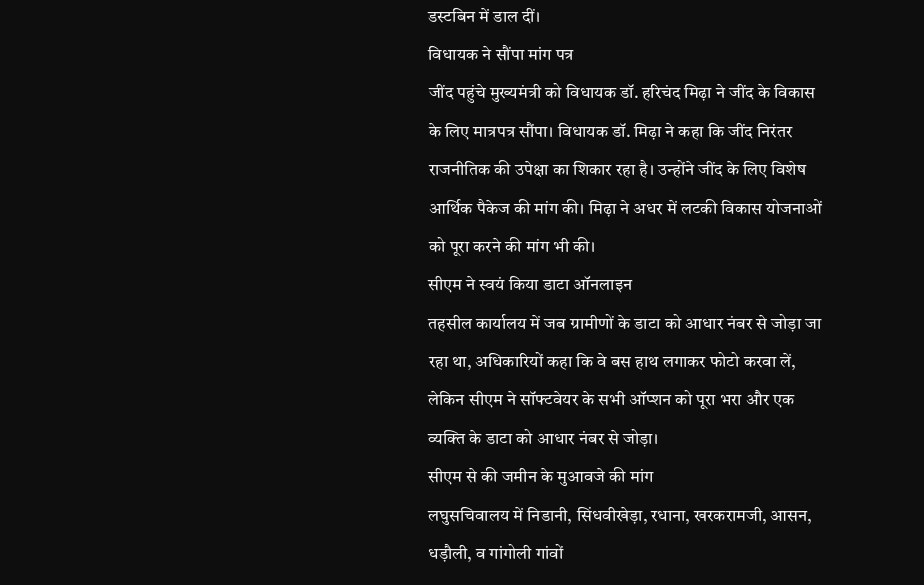डस्टबिन में डाल दीं।
विधायक ने सौंपा मांग पत्र
जींद पहुंचे मुख्यमंत्री को विधायक डॉ. हरिचंद मिढ़ा ने जींद के विकास के लिए मात्रपत्र सौंपा। विधायक डॉ. मिढ़ा ने कहा कि जींद निरंतर राजनीतिक की उपेक्षा का शिकार रहा है। उन्होंने जींद के लिए विशेष आर्थिक पैकेज की मांग की। मिढ़ा ने अधर में लटकी विकास योजनाओं को पूरा करने की मांग भी की।
सीएम ने स्वयं किया डाटा ऑनलाइन
तहसील कार्यालय में जब ग्रामीणों के डाटा को आधार नंबर से जोड़ा जा रहा था, अधिकारियों कहा कि वे बस हाथ लगाकर फोटो करवा लें, लेकिन सीएम ने सॉफ्टवेयर के सभी ऑप्शन को पूरा भरा और एक व्यक्ति के डाटा को आधार नंबर से जोड़ा।
सीएम से की जमीन के मुआवजे की मांग
लघुसचिवालय में निडानी, सिंधवीखेड़ा, रधाना, खरकरामजी, आसन, धड़ौली, व गांगोली गांवों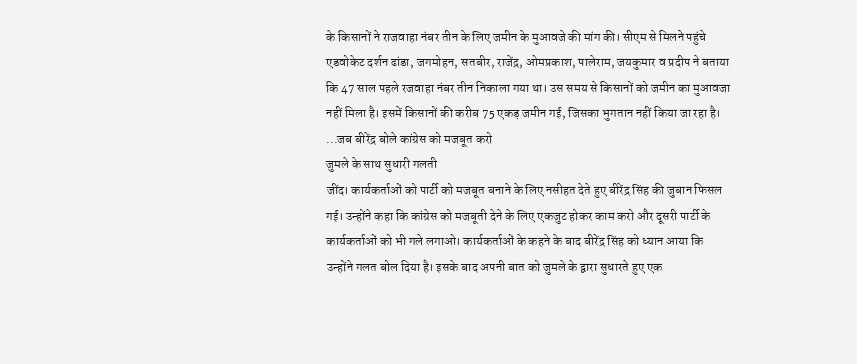के किसानों ने राजवाहा नंबर तीन के लिए जमीन के मुआवजे की मांग की। सीएम से मिलने पहुंचे एडवोकेट दर्शन ढांडा, जगमोहन, सतबीर, राजेंद्र, ओमप्रकाश, पालेराम, जयकुमार व प्रदीप ने बताया कि 47 साल पहले रजवाहा नंबर तीन निकाला गया था। उस समय से किसानों को जमीन का मुआवजा नहीं मिला है। इसमें किसानों की करीब 75 एकड़ जमीन गई, जिसका भुगतान नहीं किया जा रहा है।
...जब बीरेंद्र बोले कांग्रेस को मजबूत करो
जुमले के साथ सुधारी गलती
जींद। कार्यकर्ताओं को पार्टी को मजबूत बनाने के लिए नसीहत देते हुए बीरेंद्र सिंह की जुबान फिसल गई। उन्होंने कहा कि कांग्रेस को मजबूती देने के लिए एकजुट होकर काम करो और दूसरी पार्टी के कार्यकर्ताओं को भी गले लगाओ। कार्यकर्ताओं के कहने के बाद बीरेंद्र सिंह को ध्यान आया कि उन्होंने गलत बोल दिया है। इसके बाद अपनी बात को जुमले के द्वारा सुधारते हुए एक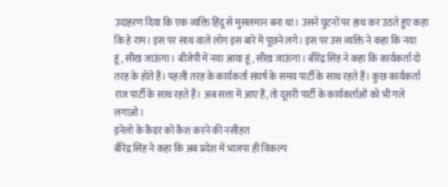उदाहरण दिया कि एक व्यक्ति हिंदू से मुसलमान बना था। उसने घुटनों पर हाथ कर उठते हुए कहा कि हे राम। इस पर साथ वाले लोग इस बारे में पूछने लगे। इस पर उस व्यक्ति ने कहा कि नया हूं, सीख जाऊंगा। बीजेपी में नया आया हूं, सीख जाऊंगा। बीरेंद्र सिंह ने कहा कि कार्यकर्ता दो तरह के होते हैं। पहली तरह के कार्यकर्ता संघर्ष के समय पार्टी के साथ रहते हैं। कुछ कार्यकर्ता राज पार्टी के साथ रहते हैं। अब सत्ता में आए हैं, तो दूसरी पार्टी के कार्यकर्ताओं को भी गले लगाओ।
इनेलो के कैडर को कैश करने की नसीहत
बीरेंद्र सिंह ने कहा कि अब प्रदेश में भाजपा ही विकल्प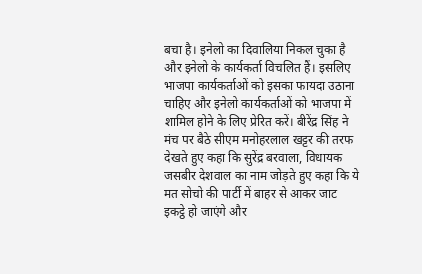बचा है। इनेलो का दिवालिया निकल चुका है और इनेलो के कार्यकर्ता विचलित हैं। इसलिए भाजपा कार्यकर्ताओं को इसका फायदा उठाना चाहिए और इनेलो कार्यकर्ताओं को भाजपा में शामिल होने के लिए प्रेरित करें। बीरेंद्र सिंह ने मंच पर बैठे सीएम मनोहरलाल खट्टर की तरफ देखते हुए कहा कि सुरेंद्र बरवाला, विधायक जसबीर देशवाल का नाम जोड़ते हुए कहा कि ये मत सोचो की पार्टी में बाहर से आकर जाट इकट्ठे हो जाएंगे और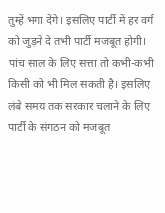तुम्हें भगा देंगे। इसलिए पार्टी में हर वर्ग को जुड़ने दे तभी पार्टी मजबूत होगी। पांच साल के लिए सत्ता तो कभी-कभी किसी को भी मिल सकती है। इसलिए लंबे समय तक सरकार चलाने के लिए पार्टी के संगठन को मजबूत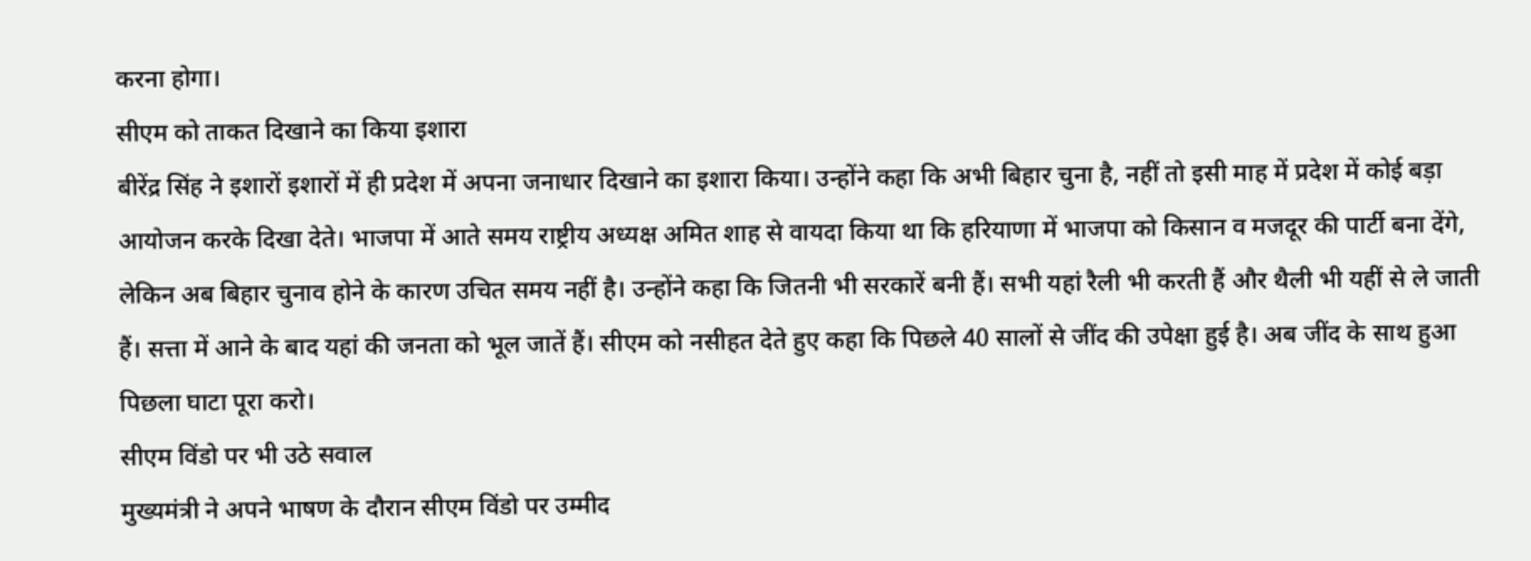करना होगा।
सीएम को ताकत दिखाने का किया इशारा
बीरेंद्र सिंह ने इशारों इशारों में ही प्रदेश में अपना जनाधार दिखाने का इशारा किया। उन्होंने कहा कि अभी बिहार चुना है, नहीं तो इसी माह में प्रदेश में कोई बड़ा आयोजन करके दिखा देते। भाजपा में आते समय राष्ट्रीय अध्यक्ष अमित शाह से वायदा किया था कि हरियाणा में भाजपा को किसान व मजदूर की पार्टी बना देंगे, लेकिन अब बिहार चुनाव होने के कारण उचित समय नहीं है। उन्होंने कहा कि जितनी भी सरकारें बनी हैं। सभी यहां रैली भी करती हैं और थैली भी यहीं से ले जाती हैं। सत्ता में आने के बाद यहां की जनता को भूल जातें हैं। सीएम को नसीहत देते हुए कहा कि पिछले 40 सालों से जींद की उपेक्षा हुई है। अब जींद के साथ हुआ पिछला घाटा पूरा करो।
सीएम विंडो पर भी उठे सवाल
मुख्यमंत्री ने अपने भाषण के दौरान सीएम विंडो पर उम्मीद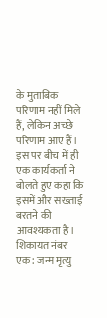के मुताबिक परिणाम नहीं मिले हैं, लेकिन अच्छे परिणाम आए हैं। इस पर बीच में ही एक कार्यकर्ता ने बोलते हुए कहा कि इसमें और सख्ताई बरतने की आवश्यकता है।
शिकायत नंबर एक: जन्म मृत्यु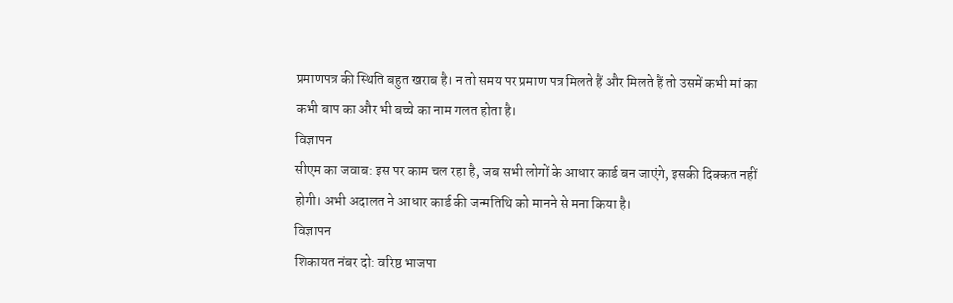प्रमाणपत्र की स्थिति बहुत खराब है। न तो समय पर प्रमाण पत्र मिलते हैं और मिलते हैं तो उसमें कभी मां का कभी बाप का और भी बच्चे का नाम गलत होता है।
विज्ञापन
सीएम का जवाब: इस पर काम चल रहा है, जब सभी लोगों के आधार कार्ड बन जाएंगे, इसकी दिक्कत नहीं होगी। अभी अदालत ने आधार कार्ड की जन्मतिथि को मानने से मना किया है।
विज्ञापन
शिकायत नंबर दो: वरिष्ठ भाजपा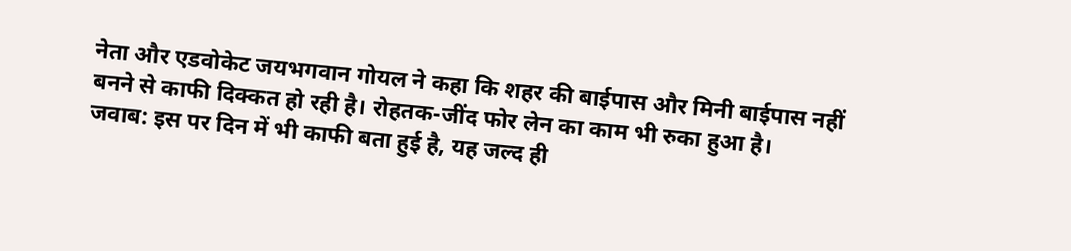नेता और एडवोकेट जयभगवान गोयल ने कहा कि शहर की बाईपास और मिनी बाईपास नहीं बनने से काफी दिक्कत हो रही है। रोहतक-जींद फोर लेन का काम भी रुका हुआ है।
जवाब: इस पर दिन में भी काफी बता हुई है, यह जल्द ही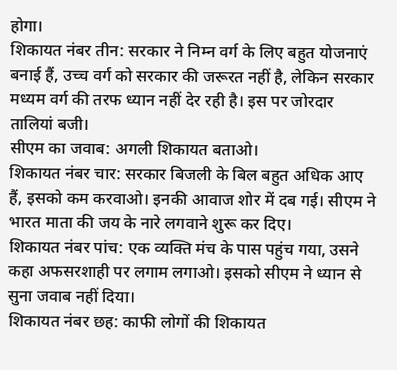होगा।
शिकायत नंबर तीन: सरकार ने निम्न वर्ग के लिए बहुत योजनाएं बनाई हैं, उच्च वर्ग को सरकार की जरूरत नहीं है, लेकिन सरकार मध्यम वर्ग की तरफ ध्यान नहीं देर रही है। इस पर जोरदार तालियां बजी।
सीएम का जवाब: अगली शिकायत बताओ।
शिकायत नंबर चार: सरकार बिजली के बिल बहुत अधिक आए हैं, इसको कम करवाओ। इनकी आवाज शोर में दब गई। सीएम ने भारत माता की जय के नारे लगवाने शुरू कर दिए।
शिकायत नंबर पांच: एक व्यक्ति मंच के पास पहुंच गया, उसने कहा अफसरशाही पर लगाम लगाओ। इसको सीएम ने ध्यान से सुना जवाब नहीं दिया।
शिकायत नंबर छह: काफी लोगों की शिकायत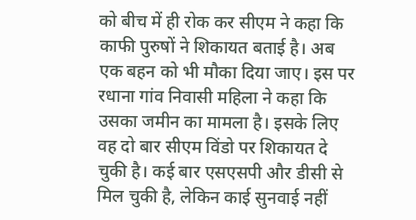को बीच में ही रोक कर सीएम ने कहा कि काफी पुरुषों ने शिकायत बताई है। अब एक बहन को भी मौका दिया जाए। इस पर रधाना गांव निवासी महिला ने कहा कि उसका जमीन का मामला है। इसके लिए वह दो बार सीएम विंडो पर शिकायत दे चुकी है। कई बार एसएसपी और डीसी से मिल चुकी है, लेकिन काई सुनवाई नहीं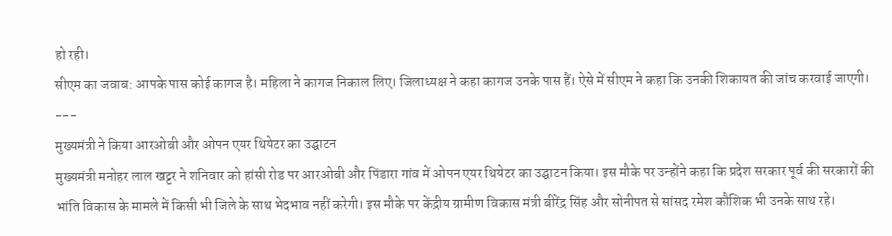हो रही।
सीएम का जवाब: आपके पास कोई कागज है। महिला ने कागज निकाल लिए। जिलाध्यक्ष ने कहा कागज उनके पास हैं। ऐसे में सीएम ने कहा कि उनकी शिकायत की जांच करवाई जाएगी।
---
मुख्यमंत्री ने किया आरओबी और ओपन एयर थियेटर का उद्घाटन
मुख्यमंत्री मनोहर लाल खट्टर ने शनिवार को हांसी रोड पर आरओबी और पिंडारा गांव में ओपन एयर थियेटर का उद्घाटन किया। इस मौके पर उन्होंने कहा कि प्रदेश सरकार पूर्व की सरकारों की भांति विकास के मामले में किसी भी जिले के साथ भेदभाव नहीं करेगी। इस मौके पर केंद्रीय ग्रामीण विकास मंत्री बीरेंद्र सिंह और सोनीपत से सांसद रमेश कौशिक भी उनके साथ रहे।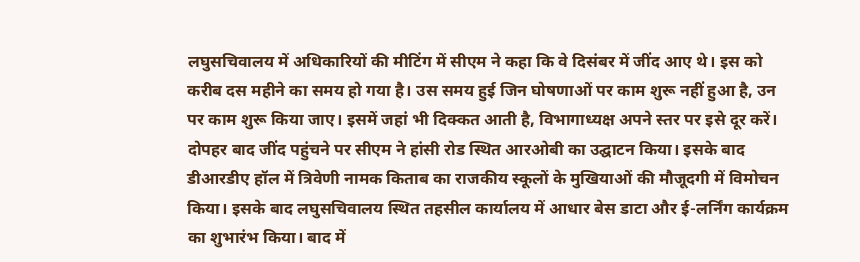लघुसचिवालय में अधिकारियों की मीटिंग में सीएम ने कहा कि वे दिसंबर में जींद आए थे। इस को करीब दस महीने का समय हो गया है। उस समय हुई जिन घोषणाओं पर काम शुरू नहीं हुआ है, उन पर काम शुरू किया जाए। इसमें जहां भी दिक्कत आती है, विभागाध्यक्ष अपने स्तर पर इसे दूर करें।
दोपहर बाद जींद पहुंचने पर सीएम ने हांसी रोड स्थित आरओबी का उद्घाटन किया। इसके बाद डीआरडीए हॉल में त्रिवेणी नामक किताब का राजकीय स्कूलों के मुखियाओं की मौजूदगी में विमोचन किया। इसके बाद लघुसचिवालय स्थित तहसील कार्यालय में आधार बेस डाटा और ई-लर्निंग कार्यक्रम का शुभारंभ किया। बाद में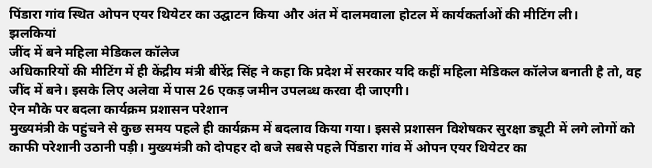पिंडारा गांव स्थित ओपन एयर थियेटर का उद्घाटन किया और अंत में दालमवाला होटल में कार्यकर्ताओं की मीटिंग ली।
झलकियां
जींद में बने महिला मेडिकल कॉलेज
अधिकारियों की मीटिंग में ही केंद्रीय मंत्री बीरेंद्र सिंह ने कहा कि प्रदेश में सरकार यदि कहीं महिला मेडिकल कॉलेज बनाती है तो, वह जींद में बने। इसके लिए अलेवा में पास 26 एकड़ जमीन उपलब्ध करवा दी जाएगी।
ऐन मौके पर बदला कार्यक्रम प्रशासन परेशान
मुख्यमंत्री के पहुंचने से कुछ समय पहले ही कार्यक्रम में बदलाव किया गया। इससे प्रशासन विशेषकर सुरक्षा ड्यूटी में लगे लोगों को काफी परेशानी उठानी पड़ी। मुख्यमंत्री को दोपहर दो बजे सबसे पहले पिंडारा गांव में ओपन एयर थियेटर का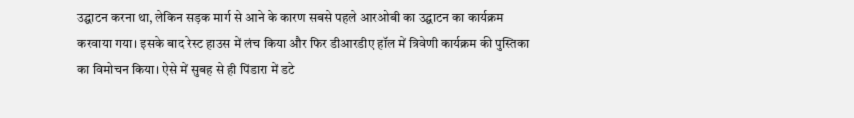उद्घाटन करना था, लेकिन सड़क मार्ग से आने के कारण सबसे पहले आरओबी का उद्घाटन का कार्यक्रम करवाया गया। इसके बाद रेस्ट हाउस में लंच किया और फिर डीआरडीए हॉल में त्रिवेणी कार्यक्रम की पुस्तिका का विमोचन किया। ऐसे में सुबह से ही पिंडारा में डटे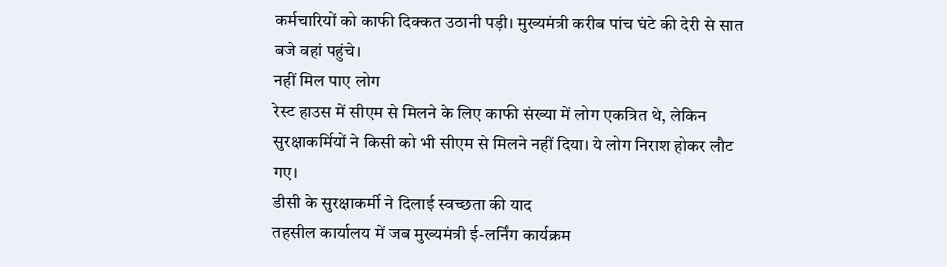कर्मचारियों को काफी दिक्कत उठानी पड़ी। मुख्यमंत्री करीब पांच घंटे की देरी से सात बजे वहां पहुंचे।
नहीं मिल पाए लोग
रेस्ट हाउस में सीएम से मिलने के लिए काफी संख्या में लोग एकत्रित थे, लेकिन सुरक्षाकर्मियों ने किसी को भी सीएम से मिलने नहीं दिया। ये लोग निराश होकर लौट गए।
डीसी के सुरक्षाकर्मी ने दिलाई स्वच्छता की याद
तहसील कार्यालय में जब मुख्यमंत्री ई-लर्निंग कार्यक्रम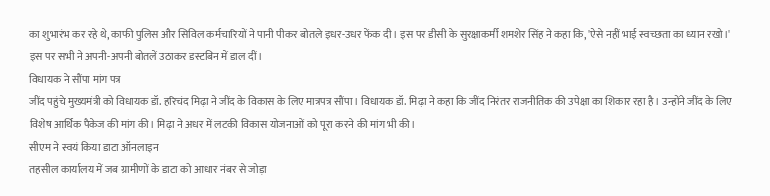का शुभारंभ कर रहे थे, काफी पुलिस और सिविल कर्मचारियों ने पानी पीकर बोतले इधर-उधर फेंक दी। इस पर डीसी के सुरक्षाकर्मी शमशेर सिंह ने कहा कि, 'ऐसे नहीं भाई स्वच्छता का ध्यान रखो।' इस पर सभी ने अपनी-अपनी बोतलें उठाकर डस्टबिन में डाल दीं।
विधायक ने सौंपा मांग पत्र
जींद पहुंचे मुख्यमंत्री को विधायक डॉ. हरिचंद मिढ़ा ने जींद के विकास के लिए मात्रपत्र सौंपा। विधायक डॉ. मिढ़ा ने कहा कि जींद निरंतर राजनीतिक की उपेक्षा का शिकार रहा है। उन्होंने जींद के लिए विशेष आर्थिक पैकेज की मांग की। मिढ़ा ने अधर में लटकी विकास योजनाओं को पूरा करने की मांग भी की।
सीएम ने स्वयं किया डाटा ऑनलाइन
तहसील कार्यालय में जब ग्रामीणों के डाटा को आधार नंबर से जोड़ा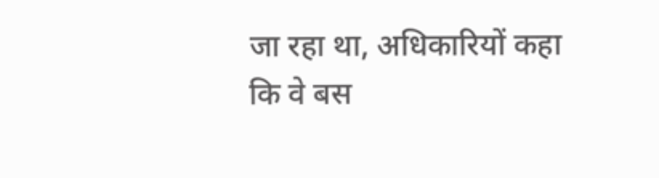जा रहा था, अधिकारियों कहा कि वे बस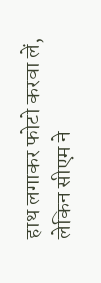हाथ लगाकर फोटो करवा लें, लेकिन सीएम ने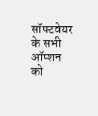सॉफ्टवेयर के सभी ऑप्शन को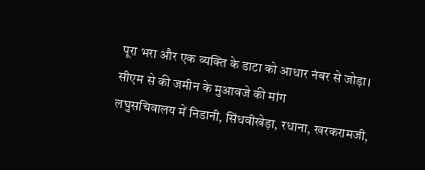पूरा भरा और एक व्यक्ति के डाटा को आधार नंबर से जोड़ा।
सीएम से की जमीन के मुआवजे की मांग
लघुसचिवालय में निडानी, सिंधवीखेड़ा, रधाना, खरकरामजी,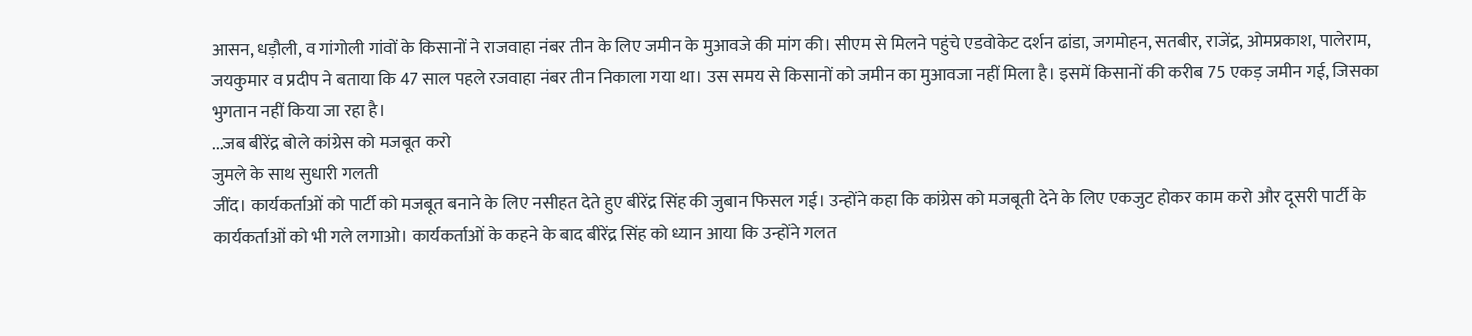आसन, धड़ौली, व गांगोली गांवों के किसानों ने राजवाहा नंबर तीन के लिए जमीन के मुआवजे की मांग की। सीएम से मिलने पहुंचे एडवोकेट दर्शन ढांडा, जगमोहन, सतबीर, राजेंद्र, ओमप्रकाश, पालेराम, जयकुमार व प्रदीप ने बताया कि 47 साल पहले रजवाहा नंबर तीन निकाला गया था। उस समय से किसानों को जमीन का मुआवजा नहीं मिला है। इसमें किसानों की करीब 75 एकड़ जमीन गई, जिसका भुगतान नहीं किया जा रहा है।
...जब बीरेंद्र बोले कांग्रेस को मजबूत करो
जुमले के साथ सुधारी गलती
जींद। कार्यकर्ताओं को पार्टी को मजबूत बनाने के लिए नसीहत देते हुए बीरेंद्र सिंह की जुबान फिसल गई। उन्होंने कहा कि कांग्रेस को मजबूती देने के लिए एकजुट होकर काम करो और दूसरी पार्टी के कार्यकर्ताओं को भी गले लगाओ। कार्यकर्ताओं के कहने के बाद बीरेंद्र सिंह को ध्यान आया कि उन्होंने गलत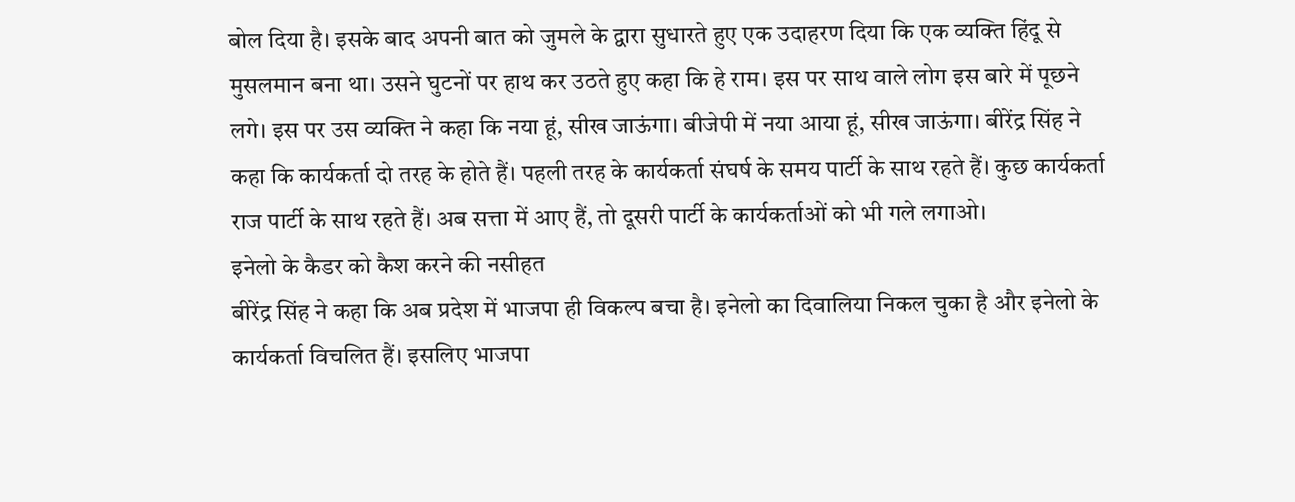बोल दिया है। इसके बाद अपनी बात को जुमले के द्वारा सुधारते हुए एक उदाहरण दिया कि एक व्यक्ति हिंदू से मुसलमान बना था। उसने घुटनों पर हाथ कर उठते हुए कहा कि हे राम। इस पर साथ वाले लोग इस बारे में पूछने लगे। इस पर उस व्यक्ति ने कहा कि नया हूं, सीख जाऊंगा। बीजेपी में नया आया हूं, सीख जाऊंगा। बीरेंद्र सिंह ने कहा कि कार्यकर्ता दो तरह के होते हैं। पहली तरह के कार्यकर्ता संघर्ष के समय पार्टी के साथ रहते हैं। कुछ कार्यकर्ता राज पार्टी के साथ रहते हैं। अब सत्ता में आए हैं, तो दूसरी पार्टी के कार्यकर्ताओं को भी गले लगाओ।
इनेलो के कैडर को कैश करने की नसीहत
बीरेंद्र सिंह ने कहा कि अब प्रदेश में भाजपा ही विकल्प बचा है। इनेलो का दिवालिया निकल चुका है और इनेलो के कार्यकर्ता विचलित हैं। इसलिए भाजपा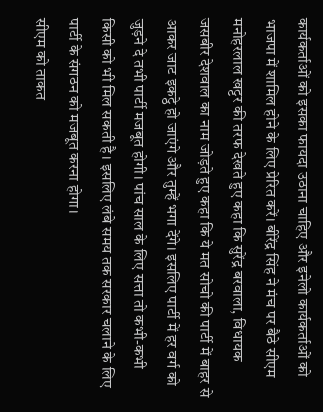कार्यकर्ताओं को इसका फायदा उठाना चाहिए और इनेलो कार्यकर्ताओं को भाजपा में शामिल होने के लिए प्रेरित करें। बीरेंद्र सिंह ने मंच पर बैठे सीएम मनोहरलाल खट्टर की तरफ देखते हुए कहा कि सुरेंद्र बरवाला, विधायक जसबीर देशवाल का नाम जोड़ते हुए कहा कि ये मत सोचो की पार्टी में बाहर से आकर जाट इकट्ठे हो जाएंगे और तुम्हें भगा देंगे। इसलिए पार्टी में हर वर्ग को जुड़ने दे तभी पार्टी मजबूत होगी। पांच साल के लिए सत्ता तो कभी-कभी किसी को भी मिल सकती है। इसलिए लंबे समय तक सरकार चलाने के लिए पार्टी के संगठन को मजबूत करना होगा।
सीएम को ताकत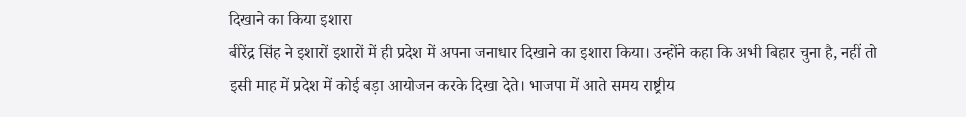दिखाने का किया इशारा
बीरेंद्र सिंह ने इशारों इशारों में ही प्रदेश में अपना जनाधार दिखाने का इशारा किया। उन्होंने कहा कि अभी बिहार चुना है, नहीं तो इसी माह में प्रदेश में कोई बड़ा आयोजन करके दिखा देते। भाजपा में आते समय राष्ट्रीय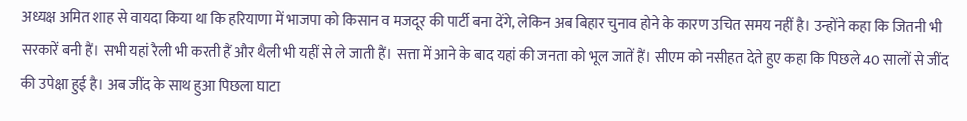अध्यक्ष अमित शाह से वायदा किया था कि हरियाणा में भाजपा को किसान व मजदूर की पार्टी बना देंगे, लेकिन अब बिहार चुनाव होने के कारण उचित समय नहीं है। उन्होंने कहा कि जितनी भी सरकारें बनी हैं। सभी यहां रैली भी करती हैं और थैली भी यहीं से ले जाती हैं। सत्ता में आने के बाद यहां की जनता को भूल जातें हैं। सीएम को नसीहत देते हुए कहा कि पिछले 40 सालों से जींद की उपेक्षा हुई है। अब जींद के साथ हुआ पिछला घाटा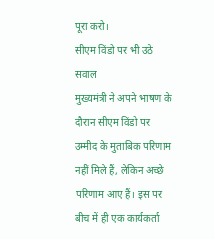पूरा करो।
सीएम विंडो पर भी उठे सवाल
मुख्यमंत्री ने अपने भाषण के दौरान सीएम विंडो पर उम्मीद के मुताबिक परिणाम नहीं मिले हैं, लेकिन अच्छे परिणाम आए हैं। इस पर बीच में ही एक कार्यकर्ता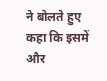ने बोलते हुए कहा कि इसमें और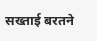सख्ताई बरतने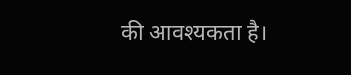की आवश्यकता है।